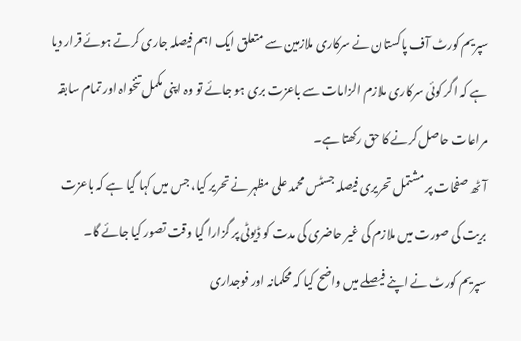سپریم کورٹ آف پاکستان نے سرکاری ملازمین سے متعلق ایک اہم فیصلہ جاری کرتے ہوئے قرار دیا ہے کہ اگر کوئی سرکاری ملازم الزامات سے باعزت بری ہو جائے تو وہ اپنی مکمل تنخواہ اور تمام سابقہ مراعات حاصل کرنے کا حق رکھتا ہے۔
آٹھ صفحات پر مشتمل تحریری فیصلہ جسٹس محمد علی مظہر نے تحریر کیا، جس میں کہا گیا ہے کہ باعزت بریت کی صورت میں ملازم کی غیر حاضری کی مدت کو ڈیوٹی پر گزارا گیا وقت تصور کیا جائے گا۔
سپریم کورٹ نے اپنے فیصلے میں واضح کیا کہ محکمانہ اور فوجداری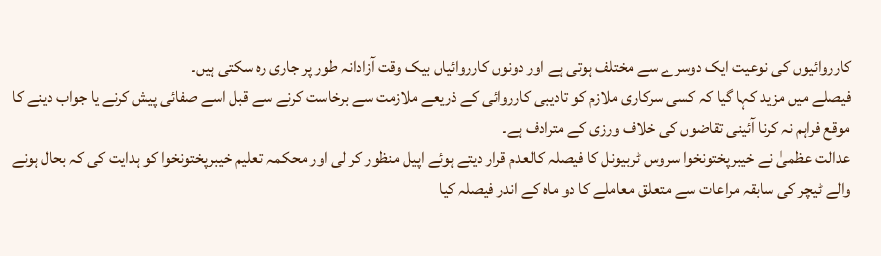کارروائیوں کی نوعیت ایک دوسرے سے مختلف ہوتی ہے اور دونوں کارروائیاں بیک وقت آزادانہ طور پر جاری رہ سکتی ہیں۔
فیصلے میں مزید کہا گیا کہ کسی سرکاری ملازم کو تادیبی کارروائی کے ذریعے ملازمت سے برخاست کرنے سے قبل اسے صفائی پیش کرنے یا جواب دینے کا موقع فراہم نہ کرنا آئینی تقاضوں کی خلاف ورزی کے مترادف ہے۔
عدالت عظمیٰ نے خیبرپختونخوا سروس ٹربیونل کا فیصلہ کالعدم قرار دیتے ہوئے اپیل منظور کر لی اور محکمہ تعلیم خیبرپختونخوا کو ہدایت کی کہ بحال ہونے والے ٹیچر کی سابقہ مراعات سے متعلق معاملے کا دو ماہ کے اندر فیصلہ کیا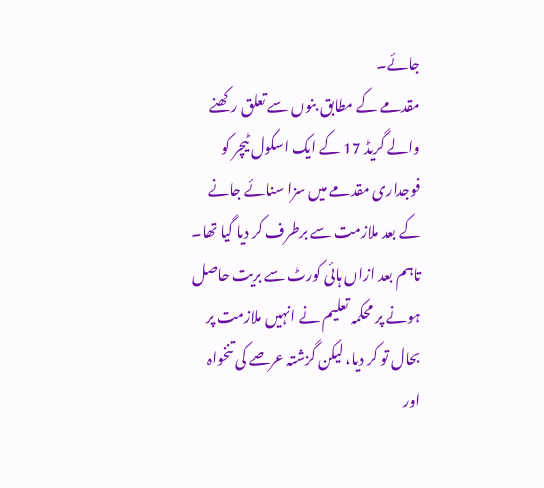جائے۔
مقدمے کے مطابق بنوں سے تعلق رکھنے والے گریڈ 17 کے ایک اسکول ٹیچر کو فوجداری مقدمے میں سزا سنائے جانے کے بعد ملازمت سے برطرف کر دیا گیا تھا۔ تاہم بعد ازاں ہائی کورٹ سے بریت حاصل ہونے پر محکمہ تعلیم نے انہیں ملازمت پر بحال تو کر دیا، لیکن گزشتہ عرصے کی تنخواہ اور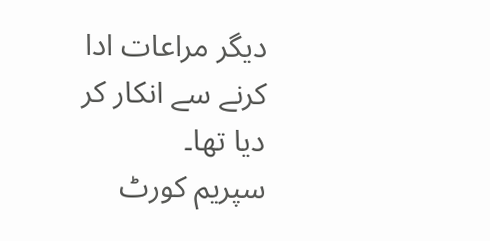دیگر مراعات ادا کرنے سے انکار کر دیا تھا۔
سپریم کورٹ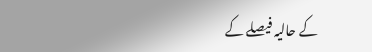کے حالیہ فیصلے کے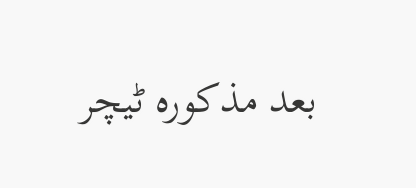بعد مذکورہ ٹیچر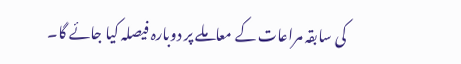کی سابقہ مراعات کے معاملے پر دوبارہ فیصلہ کیا جائے گا۔